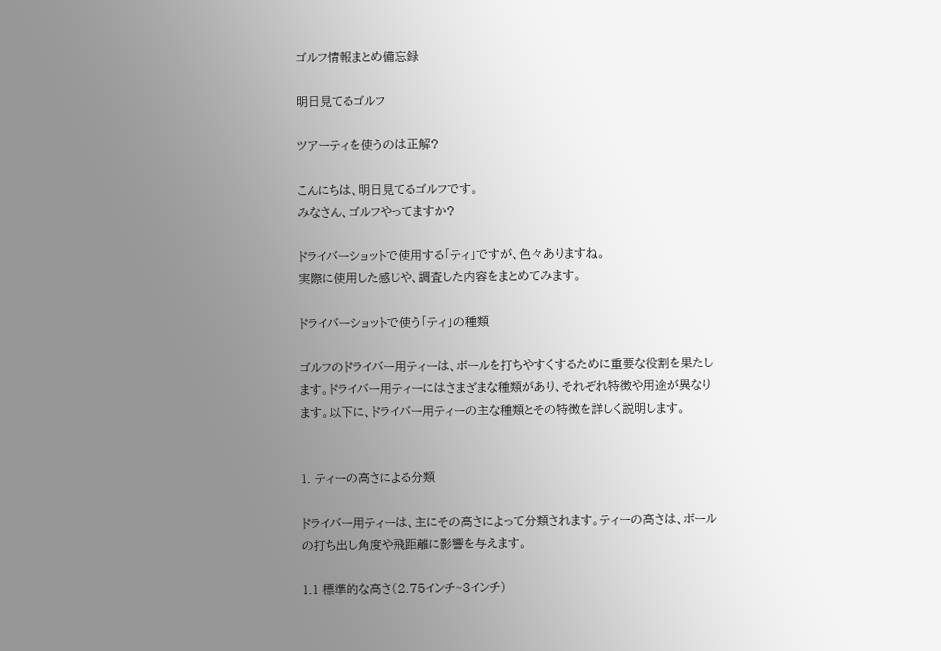ゴルフ情報まとめ備忘録

明日見てるゴルフ

ツアーティを使うのは正解?

こんにちは、明日見てるゴルフです。
みなさん、ゴルフやってますか?

ドライバーショットで使用する「ティ」ですが、色々ありますね。
実際に使用した感じや、調査した内容をまとめてみます。

ドライバーショットで使う「ティ」の種類

ゴルフのドライバー用ティーは、ボールを打ちやすくするために重要な役割を果たします。ドライバー用ティーにはさまざまな種類があり、それぞれ特徴や用途が異なります。以下に、ドライバー用ティーの主な種類とその特徴を詳しく説明します。


1. ティーの高さによる分類

ドライバー用ティーは、主にその高さによって分類されます。ティーの高さは、ボールの打ち出し角度や飛距離に影響を与えます。

1.1 標準的な高さ(2.75インチ~3インチ)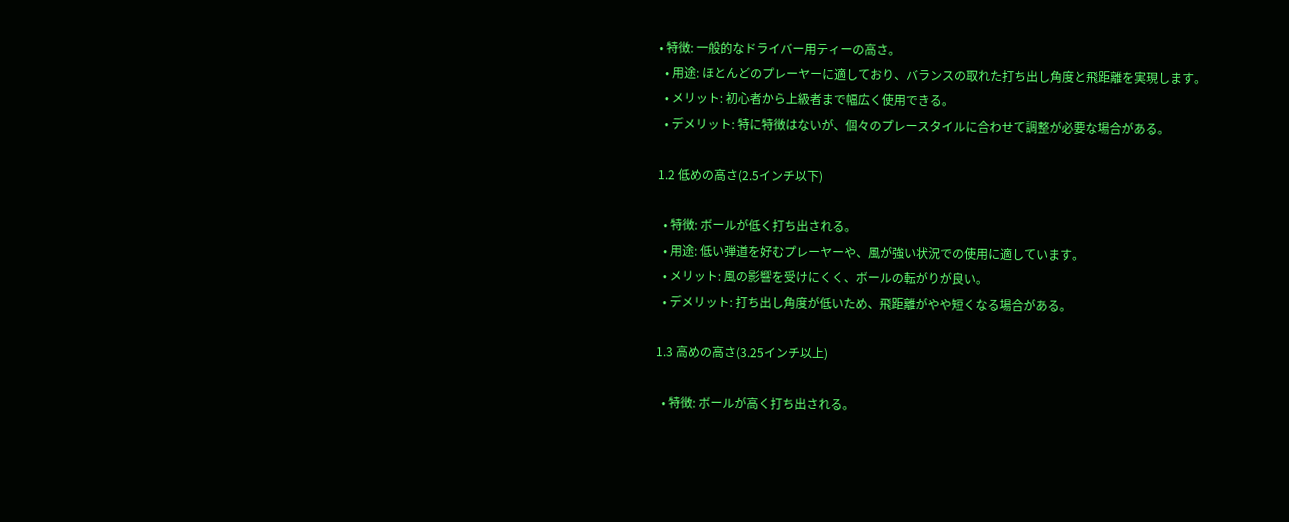• 特徴: 一般的なドライバー用ティーの高さ。
  • 用途: ほとんどのプレーヤーに適しており、バランスの取れた打ち出し角度と飛距離を実現します。
  • メリット: 初心者から上級者まで幅広く使用できる。
  • デメリット: 特に特徴はないが、個々のプレースタイルに合わせて調整が必要な場合がある。

1.2 低めの高さ(2.5インチ以下)

  • 特徴: ボールが低く打ち出される。
  • 用途: 低い弾道を好むプレーヤーや、風が強い状況での使用に適しています。
  • メリット: 風の影響を受けにくく、ボールの転がりが良い。
  • デメリット: 打ち出し角度が低いため、飛距離がやや短くなる場合がある。

1.3 高めの高さ(3.25インチ以上)

  • 特徴: ボールが高く打ち出される。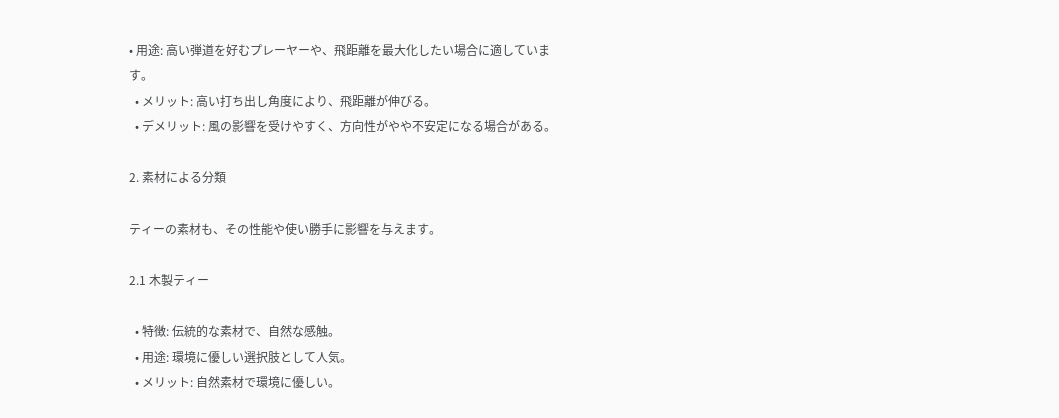• 用途: 高い弾道を好むプレーヤーや、飛距離を最大化したい場合に適しています。
  • メリット: 高い打ち出し角度により、飛距離が伸びる。
  • デメリット: 風の影響を受けやすく、方向性がやや不安定になる場合がある。

2. 素材による分類

ティーの素材も、その性能や使い勝手に影響を与えます。

2.1 木製ティー

  • 特徴: 伝統的な素材で、自然な感触。
  • 用途: 環境に優しい選択肢として人気。
  • メリット: 自然素材で環境に優しい。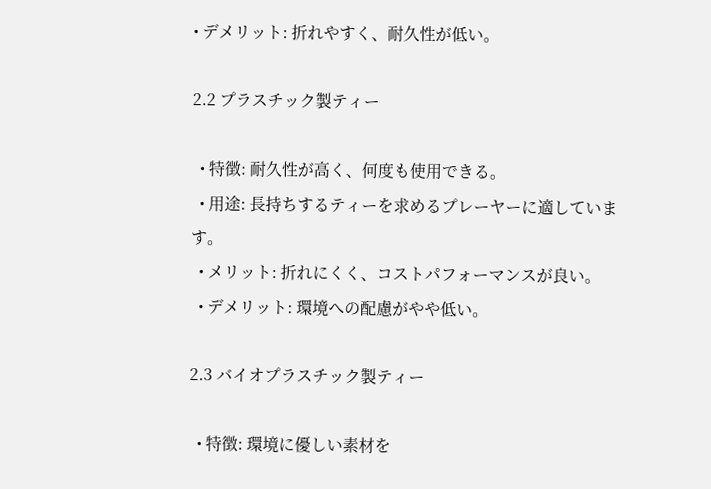• デメリット: 折れやすく、耐久性が低い。

2.2 プラスチック製ティー

  • 特徴: 耐久性が高く、何度も使用できる。
  • 用途: 長持ちするティーを求めるプレーヤーに適しています。
  • メリット: 折れにくく、コストパフォーマンスが良い。
  • デメリット: 環境への配慮がやや低い。

2.3 バイオプラスチック製ティー

  • 特徴: 環境に優しい素材を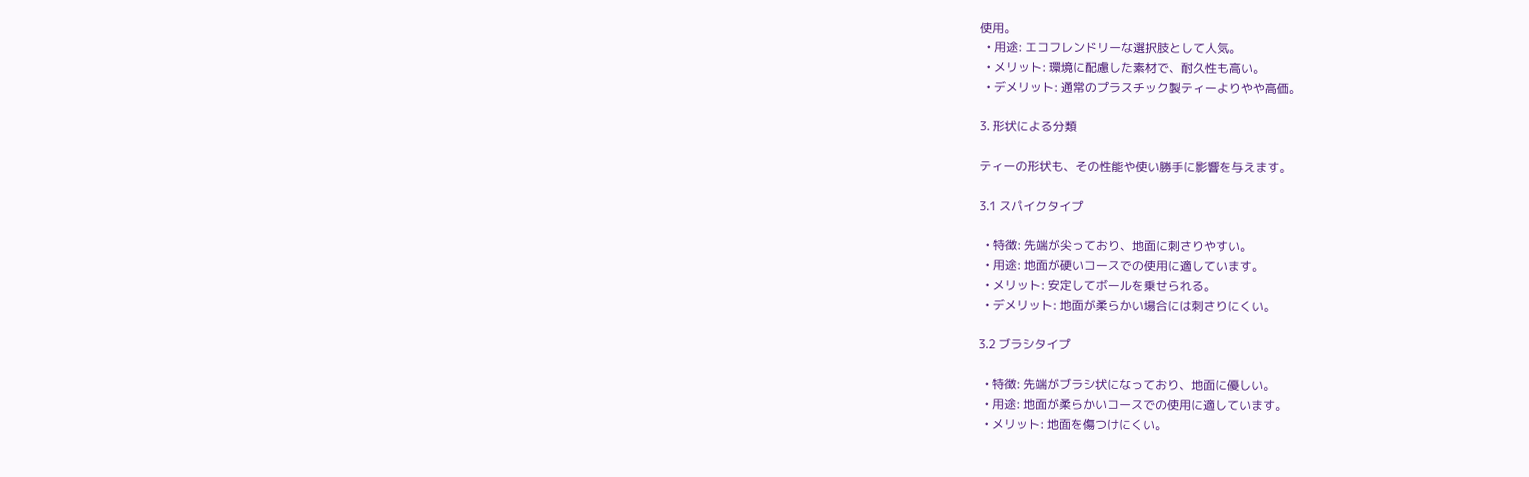使用。
  • 用途: エコフレンドリーな選択肢として人気。
  • メリット: 環境に配慮した素材で、耐久性も高い。
  • デメリット: 通常のプラスチック製ティーよりやや高価。

3. 形状による分類

ティーの形状も、その性能や使い勝手に影響を与えます。

3.1 スパイクタイプ

  • 特徴: 先端が尖っており、地面に刺さりやすい。
  • 用途: 地面が硬いコースでの使用に適しています。
  • メリット: 安定してボールを乗せられる。
  • デメリット: 地面が柔らかい場合には刺さりにくい。

3.2 ブラシタイプ

  • 特徴: 先端がブラシ状になっており、地面に優しい。
  • 用途: 地面が柔らかいコースでの使用に適しています。
  • メリット: 地面を傷つけにくい。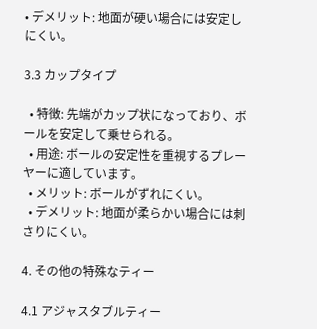• デメリット: 地面が硬い場合には安定しにくい。

3.3 カップタイプ

  • 特徴: 先端がカップ状になっており、ボールを安定して乗せられる。
  • 用途: ボールの安定性を重視するプレーヤーに適しています。
  • メリット: ボールがずれにくい。
  • デメリット: 地面が柔らかい場合には刺さりにくい。

4. その他の特殊なティー

4.1 アジャスタブルティー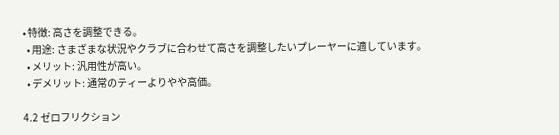• 特徴: 高さを調整できる。
  • 用途: さまざまな状況やクラブに合わせて高さを調整したいプレーヤーに適しています。
  • メリット: 汎用性が高い。
  • デメリット: 通常のティーよりやや高価。

4.2 ゼロフリクション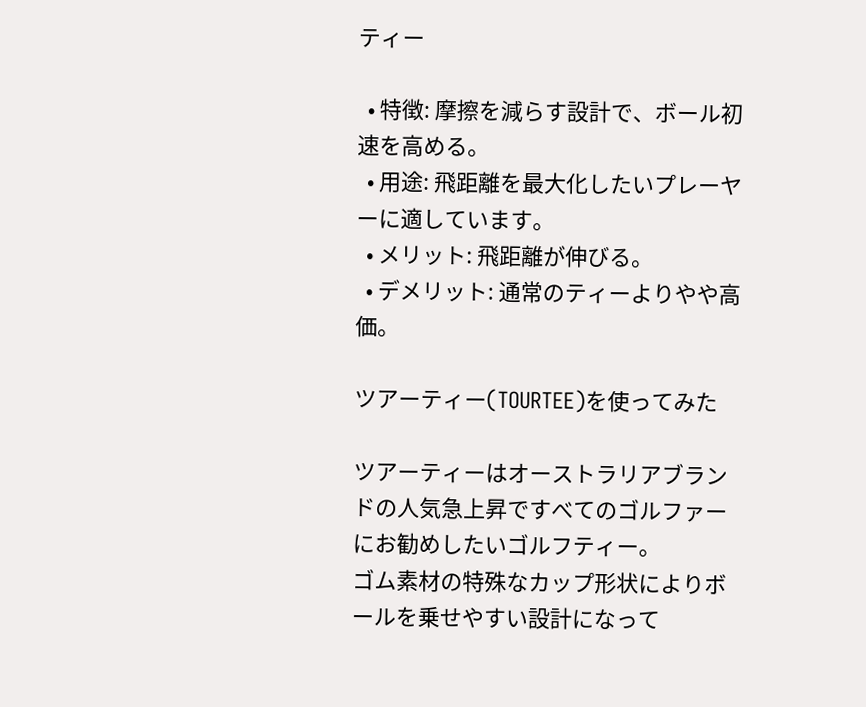ティー

  • 特徴: 摩擦を減らす設計で、ボール初速を高める。
  • 用途: 飛距離を最大化したいプレーヤーに適しています。
  • メリット: 飛距離が伸びる。
  • デメリット: 通常のティーよりやや高価。

ツアーティー(TOURTEE)を使ってみた

ツアーティーはオーストラリアブランドの人気急上昇ですべてのゴルファーにお勧めしたいゴルフティー。
ゴム素材の特殊なカップ形状によりボールを乗せやすい設計になって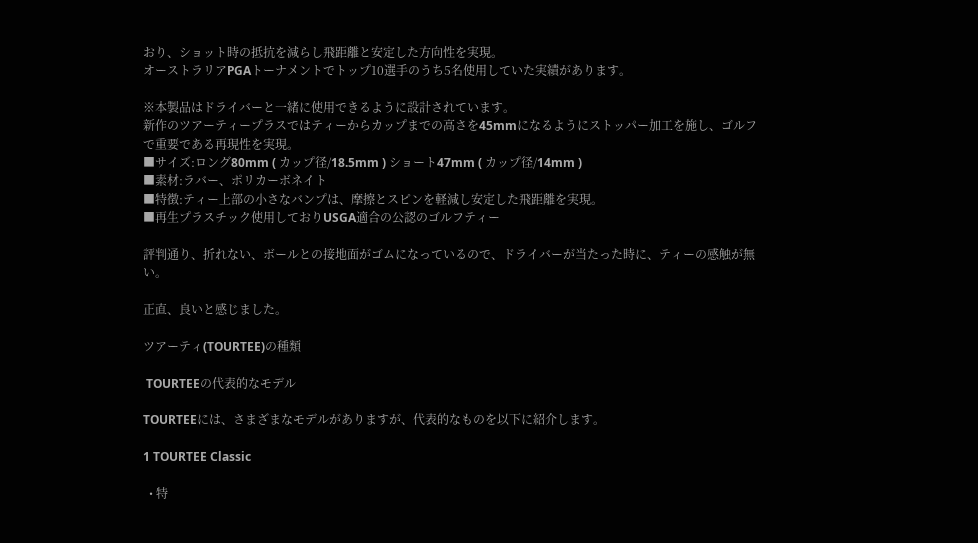おり、ショット時の抵抗を減らし飛距離と安定した方向性を実現。
オーストラリアPGAトーナメントでトップ10選手のうち5名使用していた実績があります。

※本製品はドライバーと一緒に使用できるように設計されています。
新作のツアーティープラスではティーからカップまでの高さを45mmになるようにストッパー加工を施し、ゴルフで重要である再現性を実現。
■サイズ:ロング80mm ( カップ径/18.5mm ) ショート47mm ( カップ径/14mm )
■素材:ラバー、ポリカーボネイト
■特徴:ティー上部の小さなバンプは、摩擦とスピンを軽減し安定した飛距離を実現。
■再生プラスチック使用しておりUSGA適合の公認のゴルフティー

評判通り、折れない、ボールとの接地面がゴムになっているので、ドライバーが当たった時に、ティーの感触が無い。

正直、良いと感じました。

ツアーティ(TOURTEE)の種類

 TOURTEEの代表的なモデル

TOURTEEには、さまざまなモデルがありますが、代表的なものを以下に紹介します。

1 TOURTEE Classic

  • 特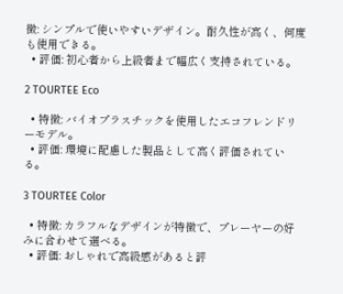徴: シンプルで使いやすいデザイン。耐久性が高く、何度も使用できる。
  • 評価: 初心者から上級者まで幅広く支持されている。

2 TOURTEE Eco

  • 特徴: バイオプラスチックを使用したエコフレンドリーモデル。
  • 評価: 環境に配慮した製品として高く評価されている。

3 TOURTEE Color

  • 特徴: カラフルなデザインが特徴で、プレーヤーの好みに合わせて選べる。
  • 評価: おしゃれで高級感があると評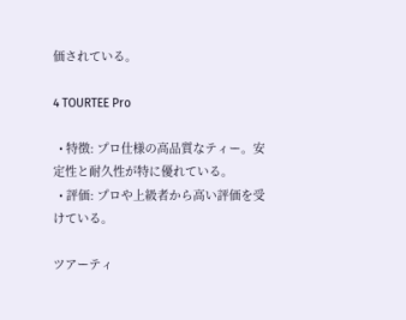価されている。

4 TOURTEE Pro

  • 特徴: プロ仕様の高品質なティー。安定性と耐久性が特に優れている。
  • 評価: プロや上級者から高い評価を受けている。

ツアーティ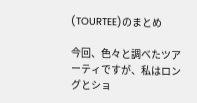(TOURTEE)のまとめ

今回、色々と調べたツアーティですが、私はロングとショ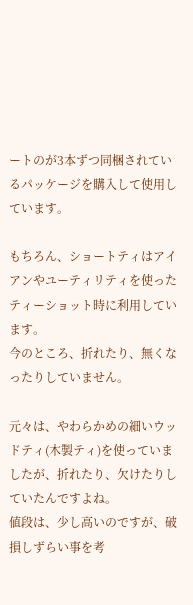ートのが3本ずつ同梱されているパッケージを購入して使用しています。

もちろん、ショートティはアイアンやユーティリティを使ったティーショット時に利用しています。
今のところ、折れたり、無くなったりしていません。

元々は、やわらかめの細いウッドティ(木製ティ)を使っていましたが、折れたり、欠けたりしていたんですよね。
値段は、少し高いのですが、破損しずらい事を考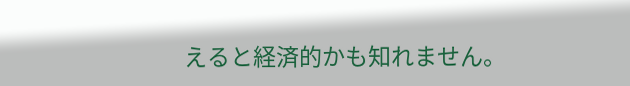えると経済的かも知れません。